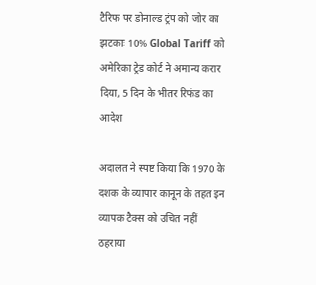टैरिफ पर डोनाल्ड ट्रंप को जोर का झटकाः 10% Global Tariff को अमेरिका ट्रेड कोर्ट ने अमान्य करार दिया, 5 दिन के भीतर रिफंड का आदेश

अदालत ने स्पष्ट किया कि 1970 के दशक के व्यापार कानून के तहत इन व्यापक टैक्स को उचित नहीं ठहराया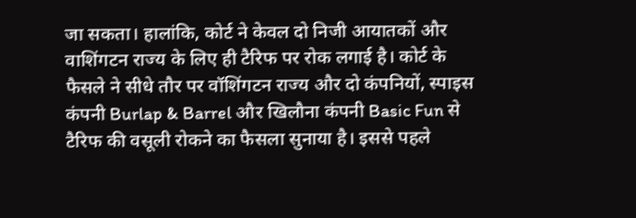जा सकता। हालांकि, कोर्ट ने केवल दो निजी आयातकों और वाशिंगटन राज्य के लिए ही टैरिफ पर रोक लगाई है। कोर्ट के फैसले ने सीधे तौर पर वॉशिंगटन राज्य और दो कंपनियों, स्पाइस कंपनी Burlap & Barrel और खिलौना कंपनी Basic Fun से टैरिफ की वसूली रोकने का फैसला सुनाया है। इससे पहले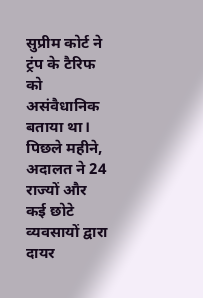सुप्रीम कोर्ट ने ट्रंप के टैरिफ को असंवैधानिक बताया था।
पिछले महीने, अदालत ने 24 राज्यों और कई छोटे व्यवसायों द्वारा दायर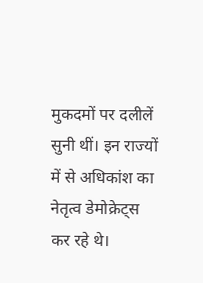मुकदमों पर दलीलें सुनी थीं। इन राज्यों में से अधिकांश का नेतृत्व डेमोक्रेट्स कर रहे थे।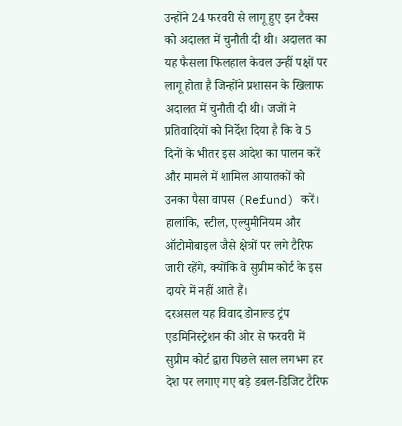उन्होंने 24 फरवरी से लागू हुए इन टैक्स को अदालत में चुनौती दी थी। अदालत का यह फैसला फिलहाल केवल उन्हीं पक्षों पर लागू होता है जिन्होंने प्रशासन के खिलाफ अदालत में चुनौती दी थी। जजों ने प्रतिवादियों को निर्देश दिया है कि वे 5 दिनों के भीतर इस आदेश का पालन करें और मामले में शामिल आयातकों को उनका पैसा वापस (Refund) करें। हालांकि, स्टील, एल्युमीनियम और ऑटोमोबाइल जैसे क्षेत्रों पर लगे टैरिफ जारी रहेंगे, क्योंकि वे सुप्रीम कोर्ट के इस दायरे में नहीं आते हैं।
दरअसल यह विवाद डोनाल्ड ट्रंप एडमिनिस्ट्रेशन की ओर से फरवरी में सुप्रीम कोर्ट द्वारा पिछले साल लगभग हर देश पर लगाए गए बड़े डबल-डिजिट टैरिफ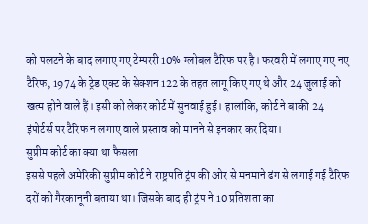को पलटने के बाद लगाए गए टेम्पररी 10% ग्लोबल टैरिफ पर है। फरवरी में लगाए गए नए टैरिफ, 1974 के ट्रेड एक्ट के सेक्शन 122 के तहत लागू किए गए थे और 24 जुलाई को खत्म होने वाले हैं। इसी को लेकर कोर्ट में सुनवाई हुई। हालांकि, कोर्ट ने बाकी 24 इंपोर्टर्स पर टैरिफ न लगाए वाले प्रस्ताव को मानने से इनकार कर दिया।
सुप्रीम कोर्ट का क्या था फैसला
इससे पहले अमेरिकी सुप्रीम कोर्ट ने राष्ट्रपति ट्रंप की ओर से मनमाने ढंग से लगाई गई टैरिफ दरों को गैरकानूनी बताया था। जिसके बाद ही ट्रंप ने 10 प्रतिशता का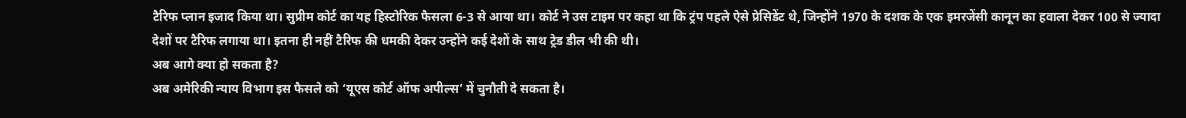टैरिफ प्लान इजाद किया था। सुप्रीम कोर्ट का यह हिस्टोरिक फैसला 6-3 से आया था। कोर्ट ने उस टाइम पर कहा था कि ट्रंप पहले ऐसे प्रेसिडेंट थे, जिन्होंने 1970 के दशक के एक इमरजेंसी कानून का हवाला देकर 100 से ज्यादा देशों पर टैरिफ लगाया था। इतना ही नहीं टैरिफ की धमकी देकर उन्होंने कई देशों के साथ ट्रेड डील भी की थी।
अब आगे क्या हो सकता है?
अब अमेरिकी न्याय विभाग इस फैसले को ‘यूएस कोर्ट ऑफ अपील्स’ में चुनौती दे सकता है।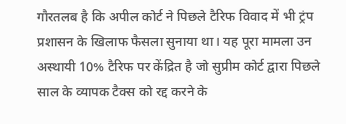गौरतलब है कि अपील कोर्ट ने पिछले टैरिफ विवाद में भी ट्रंप प्रशासन के खिलाफ फैसला सुनाया था। यह पूरा मामला उन अस्थायी 10% टैरिफ पर केंद्रित है जो सुप्रीम कोर्ट द्वारा पिछले साल के व्यापक टैक्स को रद्द करने के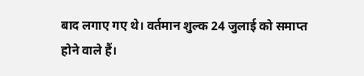बाद लगाए गए थे। वर्तमान शुल्क 24 जुलाई को समाप्त होने वाले हैं।